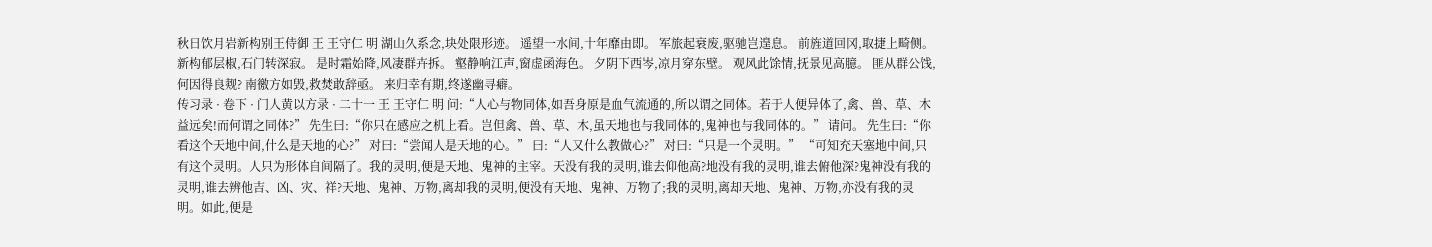秋日饮月岩新构别王侍御 王 王守仁 明 湖山久系念,块处限形迹。 遥望一水间,十年靡由即。 军旅起衰废,驱驰岂遑息。 前旌道回冈,取捷上畸侧。 新构郁层椒,石门转深寂。 是时霜始降,风凄群卉拆。 壑静响江声,窗虚函海色。 夕阴下西岑,凉月穿东壁。 观风此馀情,抚景见高臆。 匪从群公饯,何因得良觌? 南徼方如毁,救焚敢辞亟。 来归幸有期,终遂幽寻癖。
传习录 · 卷下 · 门人黄以方录 · 二十一 王 王守仁 明 问:“人心与物同体,如吾身原是血气流通的,所以谓之同体。若于人便异体了,禽、兽、草、木益远矣!而何谓之同体?” 先生曰:“你只在感应之机上看。岂但禽、兽、草、木,虽天地也与我同体的,鬼神也与我同体的。” 请问。 先生曰:“你看这个天地中间,什么是天地的心?” 对曰:“尝闻人是天地的心。” 曰:“人又什么教做心?” 对曰:“只是一个灵明。” “可知充天塞地中间,只有这个灵明。人只为形体自间隔了。我的灵明,便是天地、鬼神的主宰。天没有我的灵明,谁去仰他高?地没有我的灵明,谁去俯他深?鬼神没有我的灵明,谁去辨他吉、凶、灾、祥?天地、鬼神、万物,离却我的灵明,便没有天地、鬼神、万物了;我的灵明,离却天地、鬼神、万物,亦没有我的灵明。如此,便是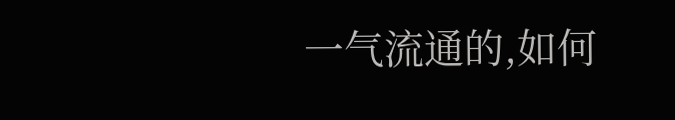一气流通的,如何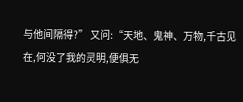与他间隔得?” 又问:“天地、鬼神、万物,千古见在,何没了我的灵明,便俱无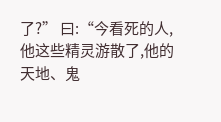了?” 曰:“今看死的人,他这些精灵游散了,他的天地、鬼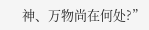神、万物尚在何处?”